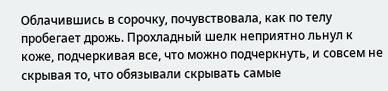Облачившись в сорочку, почувствовала, как по телу пробегает дрожь. Прохладный шелк неприятно льнул к коже, подчеркивая все, что можно подчеркнуть, и совсем не скрывая то, что обязывали скрывать самые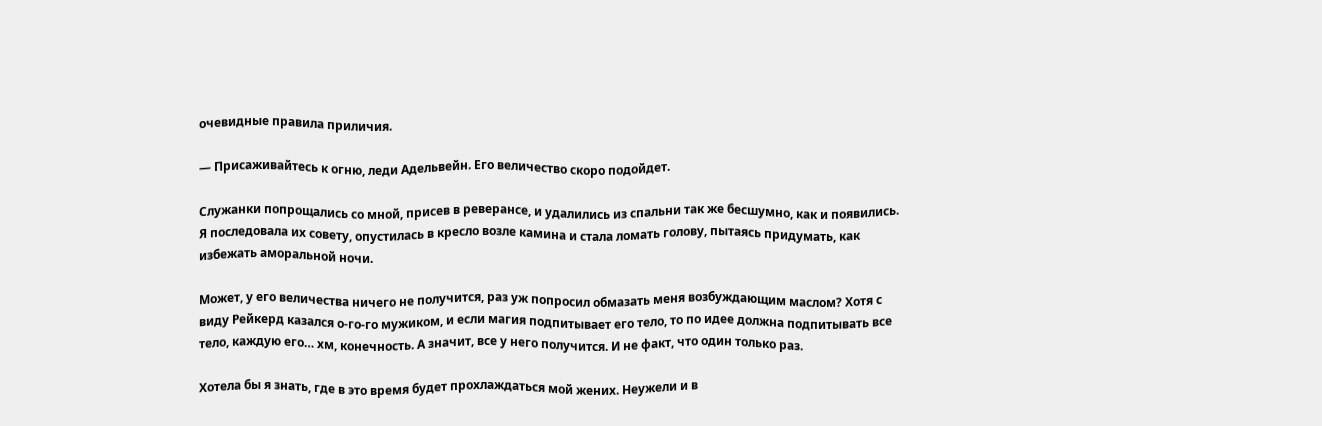очевидные правила приличия.

— Присаживайтесь к огню, леди Адельвейн. Его величество скоро подойдет.

Служанки попрощались со мной, присев в реверансе, и удалились из спальни так же бесшумно, как и появились. Я последовала их совету, опустилась в кресло возле камина и стала ломать голову, пытаясь придумать, как избежать аморальной ночи.

Может, у его величества ничего не получится, раз уж попросил обмазать меня возбуждающим маслом? Хотя с виду Рейкерд казался о-го-го мужиком, и если магия подпитывает его тело, то по идее должна подпитывать все тело, каждую его… хм, конечность. А значит, все у него получится. И не факт, что один только раз.

Хотела бы я знать, где в это время будет прохлаждаться мой жених. Неужели и в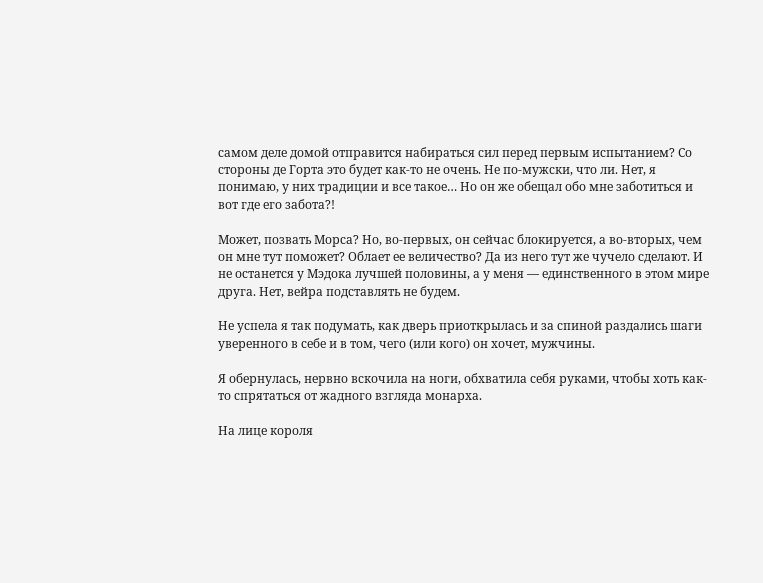самом деле домой отправится набираться сил перед первым испытанием? Со стороны де Горта это будет как-то не очень. Не по-мужски, что ли. Нет, я понимаю, у них традиции и все такое… Но он же обещал обо мне заботиться и вот где его забота?!

Может, позвать Морса? Но, во-первых, он сейчас блокируется, а во-вторых, чем он мне тут поможет? Облает ее величество? Да из него тут же чучело сделают. И не останется у Мэдока лучшей половины, а у меня — единственного в этом мире друга. Нет, вейра подставлять не будем.

Не успела я так подумать, как дверь приоткрылась и за спиной раздались шаги уверенного в себе и в том, чего (или кого) он хочет, мужчины.

Я обернулась, нервно вскочила на ноги, обхватила себя руками, чтобы хоть как-то спрятаться от жадного взгляда монарха.

На лице короля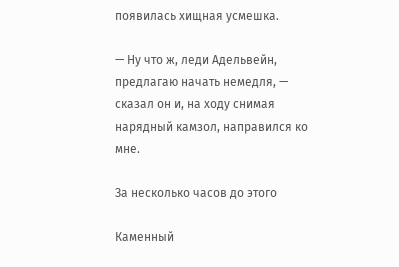появилась хищная усмешка.

— Ну что ж, леди Адельвейн, предлагаю начать немедля, — сказал он и, на ходу снимая нарядный камзол, направился ко мне.

За несколько часов до этого

Каменный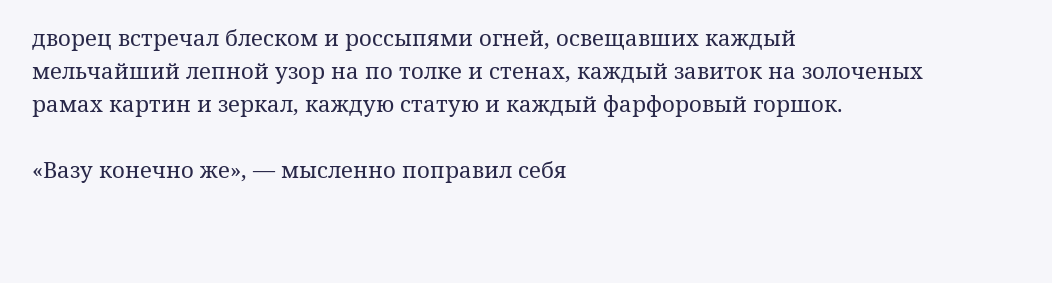дворец встречал блеском и россыпями огней, освещавших каждый мельчайший лепной узор на по толке и стенах, каждый завиток на золоченых рамах картин и зеркал, каждую статую и каждый фарфоровый горшок.

«Вазу конечно же», — мысленно поправил себя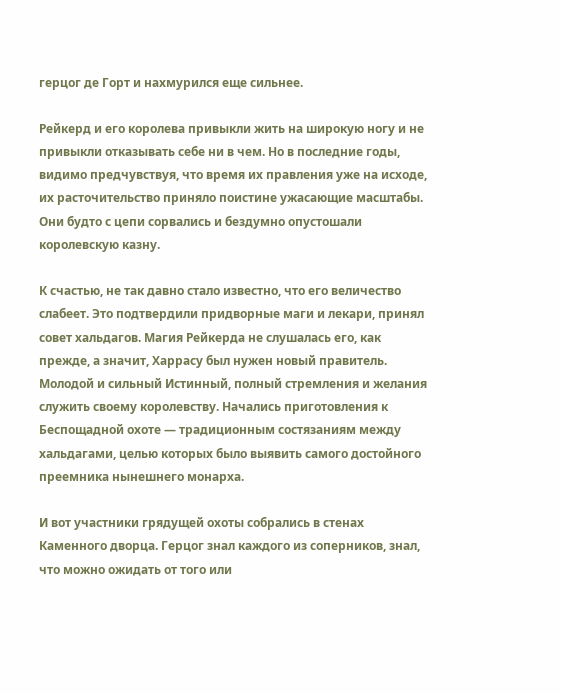герцог де Горт и нахмурился еще сильнее.

Рейкерд и его королева привыкли жить на широкую ногу и не привыкли отказывать себе ни в чем. Но в последние годы, видимо предчувствуя, что время их правления уже на исходе, их расточительство приняло поистине ужасающие масштабы. Они будто с цепи сорвались и бездумно опустошали королевскую казну.

К счастью, не так давно стало известно, что его величество слабеет. Это подтвердили придворные маги и лекари, принял совет хальдагов. Магия Рейкерда не слушалась его, как прежде, а значит, Харрасу был нужен новый правитель. Молодой и сильный Истинный, полный стремления и желания служить своему королевству. Начались приготовления к Беспощадной охоте — традиционным состязаниям между хальдагами, целью которых было выявить самого достойного преемника нынешнего монарха.

И вот участники грядущей охоты собрались в стенах Каменного дворца. Герцог знал каждого из соперников, знал, что можно ожидать от того или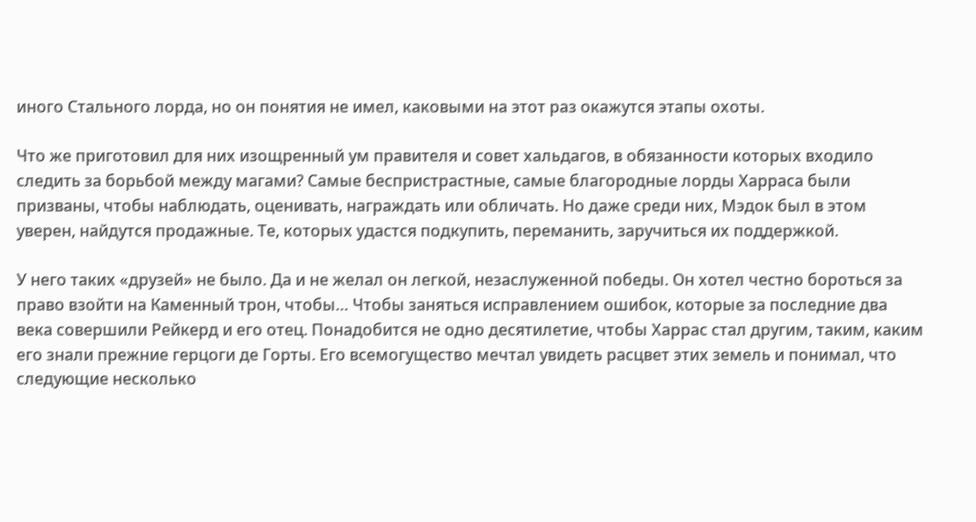иного Стального лорда, но он понятия не имел, каковыми на этот раз окажутся этапы охоты.

Что же приготовил для них изощренный ум правителя и совет хальдагов, в обязанности которых входило следить за борьбой между магами? Самые беспристрастные, самые благородные лорды Харраса были призваны, чтобы наблюдать, оценивать, награждать или обличать. Но даже среди них, Мэдок был в этом уверен, найдутся продажные. Те, которых удастся подкупить, переманить, заручиться их поддержкой.

У него таких «друзей» не было. Да и не желал он легкой, незаслуженной победы. Он хотел честно бороться за право взойти на Каменный трон, чтобы… Чтобы заняться исправлением ошибок, которые за последние два века совершили Рейкерд и его отец. Понадобится не одно десятилетие, чтобы Харрас стал другим, таким, каким его знали прежние герцоги де Горты. Его всемогущество мечтал увидеть расцвет этих земель и понимал, что следующие несколько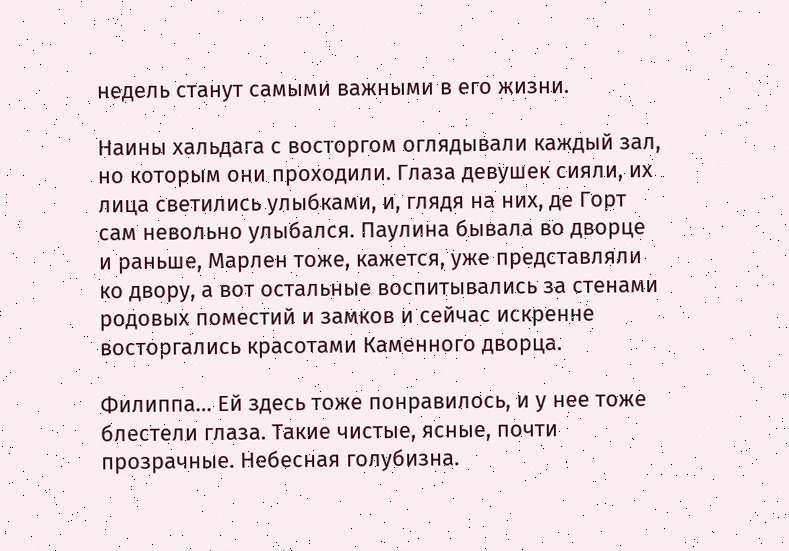недель станут самыми важными в его жизни.

Наины хальдага с восторгом оглядывали каждый зал, но которым они проходили. Глаза девушек сияли, их лица светились улыбками, и, глядя на них, де Горт сам невольно улыбался. Паулина бывала во дворце и раньше, Марлен тоже, кажется, уже представляли ко двору, а вот остальные воспитывались за стенами родовых поместий и замков и сейчас искренне восторгались красотами Каменного дворца.

Филиппа… Ей здесь тоже понравилось, и у нее тоже блестели глаза. Такие чистые, ясные, почти прозрачные. Небесная голубизна.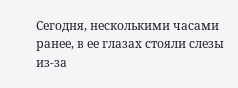Сегодня, несколькими часами ранее, в ее глазах стояли слезы из-за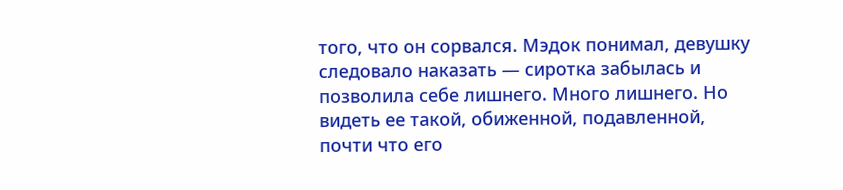того, что он сорвался. Мэдок понимал, девушку следовало наказать — сиротка забылась и позволила себе лишнего. Много лишнего. Но видеть ее такой, обиженной, подавленной, почти что его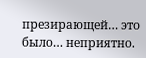презирающей… это было… неприятно.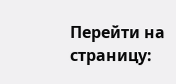Перейти на страницу: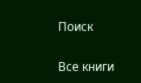Поиск

Все книги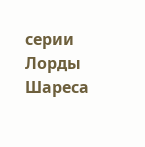серии Лорды Шареса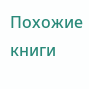Похожие книги